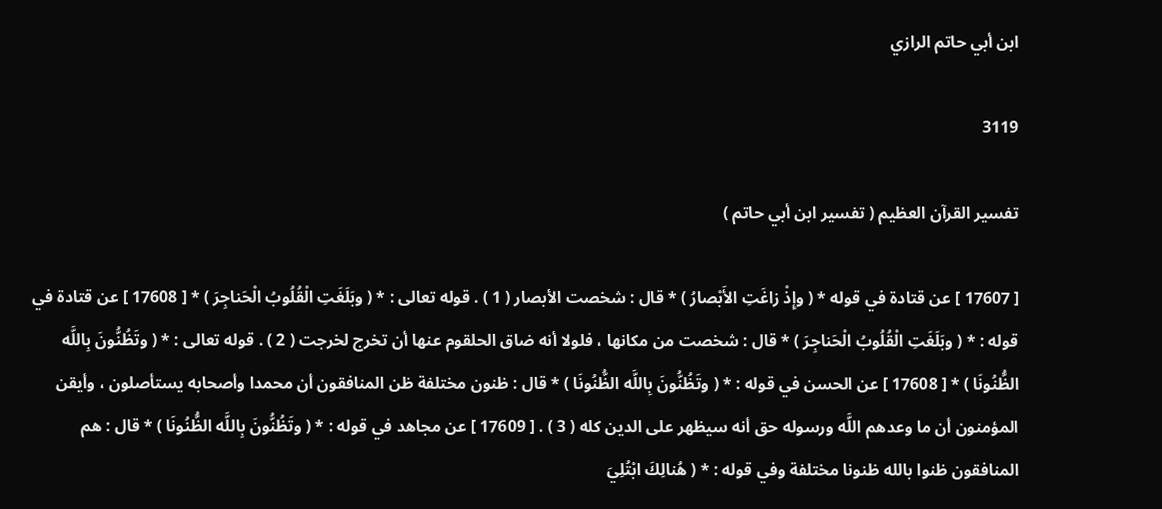ابن أبي حاتم الرازي

3119

تفسير القرآن العظيم ( تفسير ابن أبي حاتم )

[ 17607 ] عن قتادة في قوله * ( وإِذْ زاغَتِ الأَبْصارُ ) * قال : شخصت الأبصار ( 1 ) . قوله تعالى : * ( وبَلَغَتِ الْقُلُوبُ الْحَناجِرَ ) * [ 17608 ] عن قتادة في قوله : * ( وبَلَغَتِ الْقُلُوبُ الْحَناجِرَ ) * قال : شخصت من مكانها ، فلولا أنه ضاق الحلقوم عنها أن تخرج لخرجت ( 2 ) . قوله تعالى : * ( وتَظُنُّونَ بِاللَّه الظُّنُونَا ) * [ 17608 ] عن الحسن في قوله : * ( وتَظُنُّونَ بِاللَّه الظُّنُونَا ) * قال : ظنون مختلفة ظن المنافقون أن محمدا وأصحابه يستأصلون ، وأيقن المؤمنون أن ما وعدهم اللَّه ورسوله حق أنه سيظهر على الدين كله ( 3 ) . [ 17609 ] عن مجاهد في قوله : * ( وتَظُنُّونَ بِاللَّه الظُّنُونَا ) * قال : هم المنافقون ظنوا بالله ظنونا مختلفة وفي قوله : * ( هُنالِكَ ابْتُلِيَ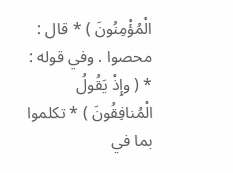الْمُؤْمِنُونَ ) * قال : محصوا . وفي قوله : * ( وإِذْ يَقُولُ الْمُنافِقُونَ ) * تكلموا بما في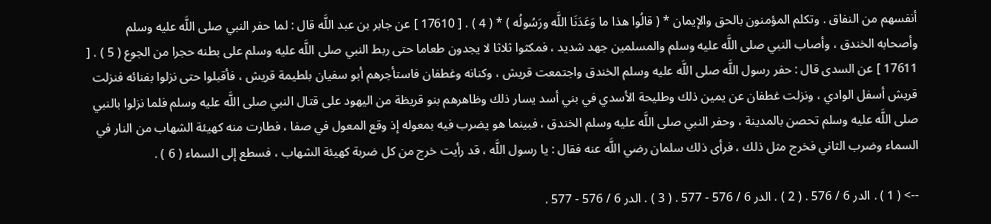أنفسهم من النفاق . وتكلم المؤمنون بالحق والإيمان * ( قالُوا هذا ما وَعَدَنَا اللَّه ورَسُولُه ) * ( 4 ) . [ 17610 ] عن جابر بن عبد اللَّه قال : لما حفر النبي صلى اللَّه عليه وسلم وأصحابه الخندق ، وأصاب النبي صلى اللَّه عليه وسلم والمسلمين جهد شديد ، فمكثوا ثلاثا لا يجدون طعاما حتى ربط النبي صلى اللَّه عليه وسلم على بطنه حجرا من الجوع ( 5 ) . [ 17611 ] عن السدى قال : حفر رسول اللَّه صلى اللَّه عليه وسلم الخندق واجتمعت قريش ، وكنانه وغطفان فاستأجرهم أبو سفيان بلطيمة قريش ، فأقبلوا حتى نزلوا بفنائه فنزلت قريش أسفل الوادي ، ونزلت غطفان عن يمين ذلك وطليحة الأسدي في بني أسد يسار ذلك وظاهرهم بنو قريظة من اليهود على قتال النبي صلى اللَّه عليه وسلم فلما نزلوا بالنبي صلى اللَّه عليه وسلم تحصن بالمدينة ، وحفر النبي صلى اللَّه عليه وسلم الخندق ، فبينما هو يضرب فيه بمعوله إذ وقع المعول في صفا ، فطارت منه كهيئة الشهاب من النار في السماء وضرب الثاني فخرج مثل ذلك ، فرأى ذلك سلمان رضي اللَّه عنه فقال : يا رسول اللَّه ، قد رأيت خرج من كل ضربة كهيئة الشهاب ، فسطع إلى السماء ( 6 ) .

--> ( 1 ) . الدر 6 / 576 . ( 2 ) . الدر 6 / 576 - 577 . ( 3 ) . الدر 6 / 576 - 577 .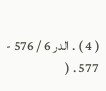( 4 ) . الدر 6 / 576 - 577 . (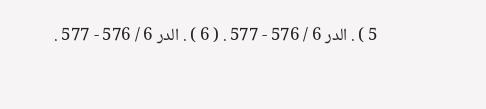5 ) . الدر 6 / 576 - 577 . ( 6 ) . الدر 6 / 576 - 577 .